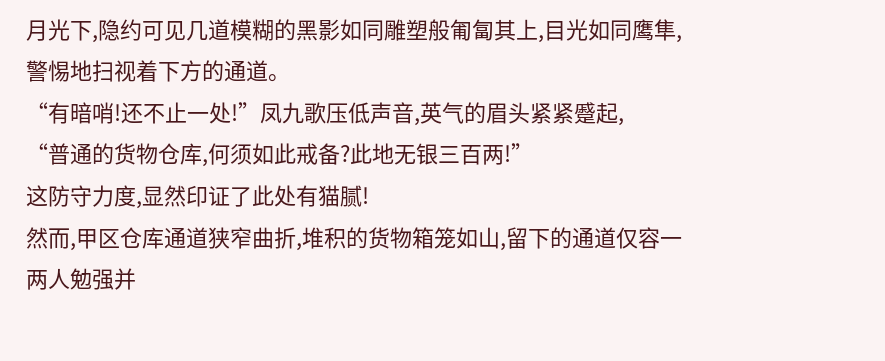月光下,隐约可见几道模糊的黑影如同雕塑般匍匐其上,目光如同鹰隼,警惕地扫视着下方的通道。
“有暗哨!还不止一处!”凤九歌压低声音,英气的眉头紧紧蹙起,
“普通的货物仓库,何须如此戒备?此地无银三百两!”
这防守力度,显然印证了此处有猫腻!
然而,甲区仓库通道狭窄曲折,堆积的货物箱笼如山,留下的通道仅容一两人勉强并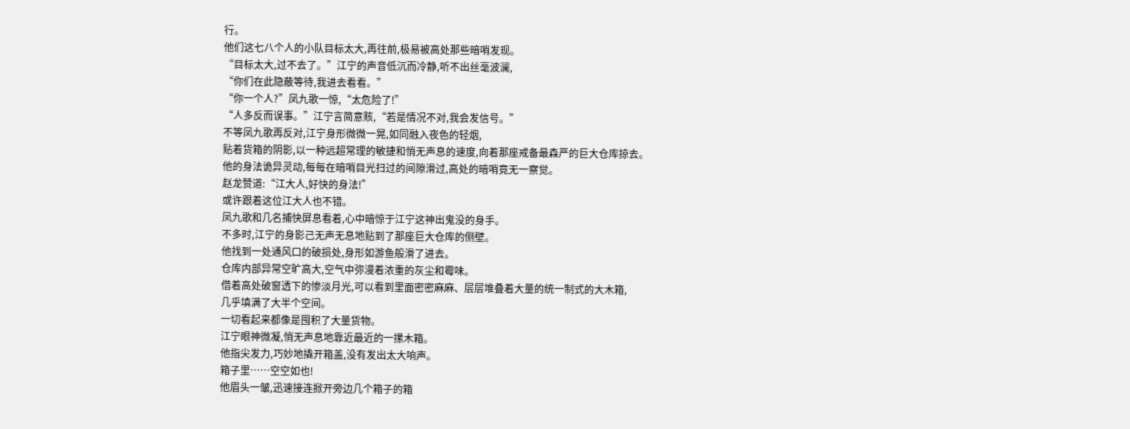行。
他们这七八个人的小队目标太大,再往前,极易被高处那些暗哨发现。
“目标太大,过不去了。”江宁的声音低沉而冷静,听不出丝毫波澜,
“你们在此隐蔽等待,我进去看看。”
“你一个人?”凤九歌一惊,“太危险了!”
“人多反而误事。”江宁言简意赅,“若是情况不对,我会发信号。”
不等凤九歌再反对,江宁身形微微一晃,如同融入夜色的轻烟,
贴着货箱的阴影,以一种远超常理的敏捷和悄无声息的速度,向着那座戒备最森严的巨大仓库掠去。
他的身法诡异灵动,每每在暗哨目光扫过的间隙滑过,高处的暗哨竟无一察觉。
赵龙赞道:“江大人,好快的身法!”
或许跟着这位江大人也不错。
凤九歌和几名捕快屏息看着,心中暗惊于江宁这神出鬼没的身手。
不多时,江宁的身影己无声无息地贴到了那座巨大仓库的侧壁。
他找到一处通风口的破损处,身形如游鱼般滑了进去。
仓库内部异常空旷高大,空气中弥漫着浓重的灰尘和霉味。
借着高处破窗透下的惨淡月光,可以看到里面密密麻麻、层层堆叠着大量的统一制式的大木箱,
几乎填满了大半个空间。
一切看起来都像是囤积了大量货物。
江宁眼神微凝,悄无声息地靠近最近的一摞木箱。
他指尖发力,巧妙地撬开箱盖,没有发出太大响声。
箱子里……空空如也!
他眉头一皱,迅速接连掀开旁边几个箱子的箱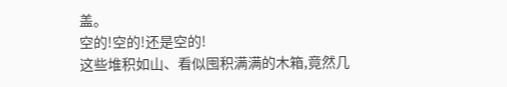盖。
空的!空的!还是空的!
这些堆积如山、看似囤积满满的木箱,竟然几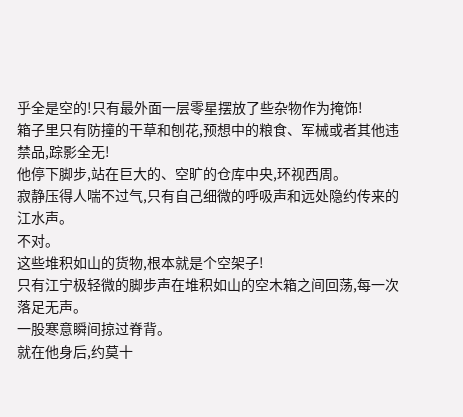乎全是空的!只有最外面一层零星摆放了些杂物作为掩饰!
箱子里只有防撞的干草和刨花,预想中的粮食、军械或者其他违禁品,踪影全无!
他停下脚步,站在巨大的、空旷的仓库中央,环视西周。
寂静压得人喘不过气,只有自己细微的呼吸声和远处隐约传来的江水声。
不对。
这些堆积如山的货物,根本就是个空架子!
只有江宁极轻微的脚步声在堆积如山的空木箱之间回荡,每一次落足无声。
一股寒意瞬间掠过脊背。
就在他身后,约莫十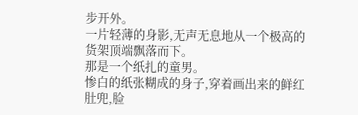步开外。
一片轻薄的身影,无声无息地从一个极高的货架顶端飘落而下。
那是一个纸扎的童男。
惨白的纸张糊成的身子,穿着画出来的鲜红肚兜,脸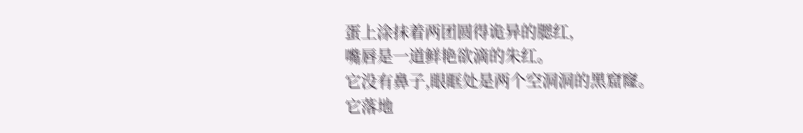蛋上涂抹着两团圆得诡异的腮红,
嘴唇是一道鲜艳欲滴的朱红。
它没有鼻子,眼眶处是两个空洞洞的黑窟窿。
它落地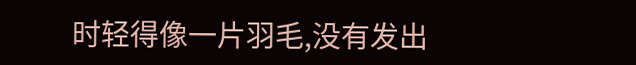时轻得像一片羽毛,没有发出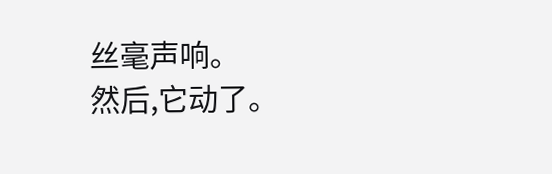丝毫声响。
然后,它动了。